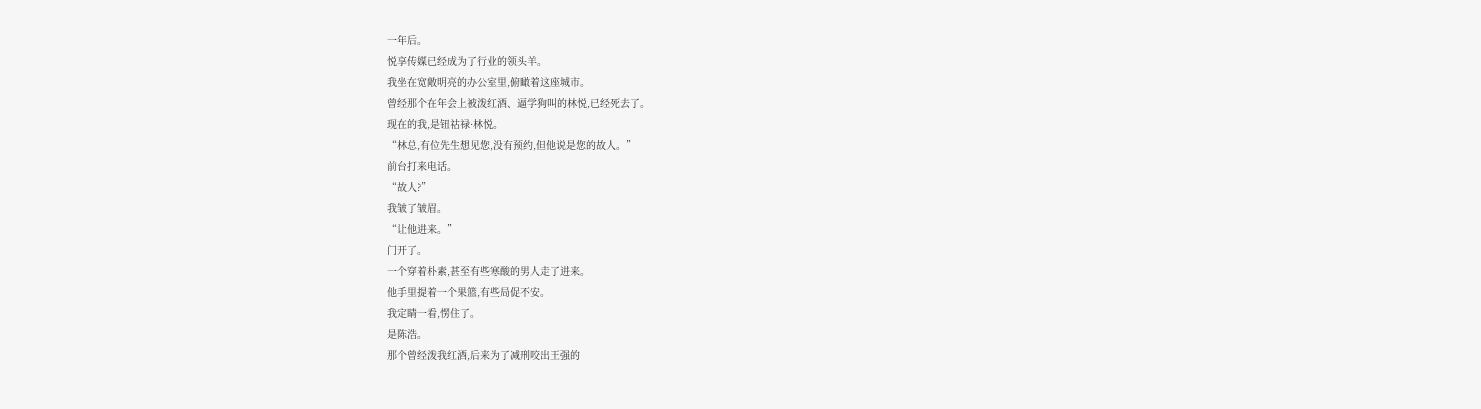一年后。
悦享传媒已经成为了行业的领头羊。
我坐在宽敞明亮的办公室里,俯瞰着这座城市。
曾经那个在年会上被泼红酒、逼学狗叫的林悦,已经死去了。
现在的我,是钮祜禄·林悦。
“林总,有位先生想见您,没有预约,但他说是您的故人。”
前台打来电话。
“故人?”
我皱了皱眉。
“让他进来。”
门开了。
一个穿着朴素,甚至有些寒酸的男人走了进来。
他手里提着一个果篮,有些局促不安。
我定睛一看,愣住了。
是陈浩。
那个曾经泼我红酒,后来为了减刑咬出王强的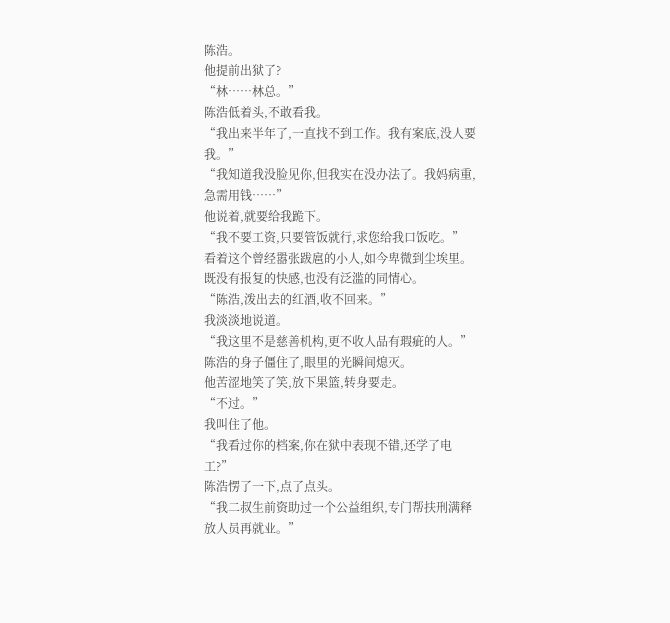陈浩。
他提前出狱了?
“林……林总。”
陈浩低着头,不敢看我。
“我出来半年了,一直找不到工作。我有案底,没人要我。”
“我知道我没脸见你,但我实在没办法了。我妈病重,急需用钱……”
他说着,就要给我跪下。
“我不要工资,只要管饭就行,求您给我口饭吃。”
看着这个曾经嚣张跋扈的小人,如今卑微到尘埃里。
既没有报复的快感,也没有泛滥的同情心。
“陈浩,泼出去的红酒,收不回来。”
我淡淡地说道。
“我这里不是慈善机构,更不收人品有瑕疵的人。”
陈浩的身子僵住了,眼里的光瞬间熄灭。
他苦涩地笑了笑,放下果篮,转身要走。
“不过。”
我叫住了他。
“我看过你的档案,你在狱中表现不错,还学了电工?”
陈浩愣了一下,点了点头。
“我二叔生前资助过一个公益组织,专门帮扶刑满释放人员再就业。”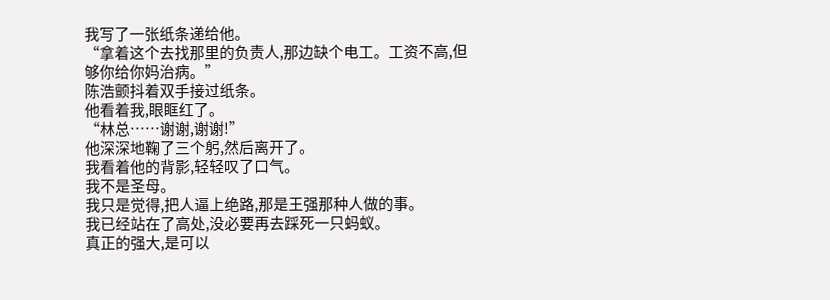我写了一张纸条递给他。
“拿着这个去找那里的负责人,那边缺个电工。工资不高,但够你给你妈治病。”
陈浩颤抖着双手接过纸条。
他看着我,眼眶红了。
“林总……谢谢,谢谢!”
他深深地鞠了三个躬,然后离开了。
我看着他的背影,轻轻叹了口气。
我不是圣母。
我只是觉得,把人逼上绝路,那是王强那种人做的事。
我已经站在了高处,没必要再去踩死一只蚂蚁。
真正的强大,是可以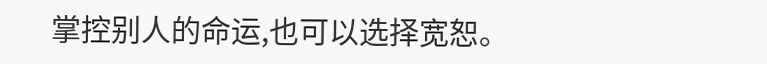掌控别人的命运,也可以选择宽恕。